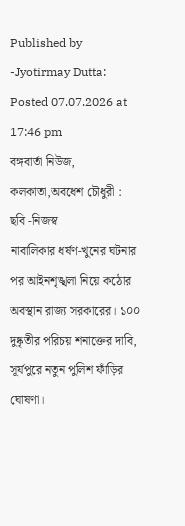Published by -Jyotirmay Dutta: Posted 07.07.2026 at 17:46 pm
বঙ্গবার্তা নিউজ, কলকাতা,অবধেশ চৌধুরী :
ছবি -নিজস্ব
নাবালিকার ধর্ষণ-খুনের ঘটনার পর আইনশৃঙ্খলা নিয়ে কঠোর অবস্থান রাজ্য সরকারের। ১০০ দুষ্কৃতীর পরিচয় শনাক্তের দাবি, সূর্যপুরে নতুন পুলিশ ফাঁড়ির ঘোষণা।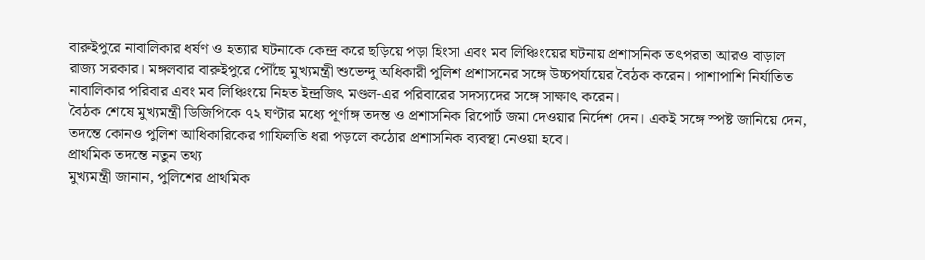বারুইপুরে নাবালিকার ধর্ষণ ও হত্যার ঘটনাকে কেন্দ্র করে ছড়িয়ে পড়া হিংসা এবং মব লিঞ্চিংয়ের ঘটনায় প্রশাসনিক তৎপরতা আরও বাড়াল রাজ্য সরকার। মঙ্গলবার বারুইপুরে পৌঁছে মুখ্যমন্ত্রী শুভেন্দু অধিকারী পুলিশ প্রশাসনের সঙ্গে উচ্চপর্যায়ের বৈঠক করেন। পাশাপাশি নির্যাতিত নাবালিকার পরিবার এবং মব লিঞ্চিংয়ে নিহত ইন্দ্রজিৎ মণ্ডল-এর পরিবারের সদস্যদের সঙ্গে সাক্ষাৎ করেন।
বৈঠক শেষে মুখ্যমন্ত্রী ডিজিপিকে ৭২ ঘণ্টার মধ্যে পূর্ণাঙ্গ তদন্ত ও প্রশাসনিক রিপোর্ট জমা দেওয়ার নির্দেশ দেন। একই সঙ্গে স্পষ্ট জানিয়ে দেন, তদন্তে কোনও পুলিশ আধিকারিকের গাফিলতি ধরা পড়লে কঠোর প্রশাসনিক ব্যবস্থা নেওয়া হবে।
প্রাথমিক তদন্তে নতুন তথ্য
মুখ্যমন্ত্রী জানান, পুলিশের প্রাথমিক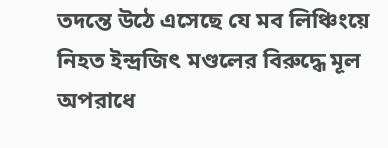তদন্তে উঠে এসেছে যে মব লিঞ্চিংয়ে নিহত ইন্দ্রজিৎ মণ্ডলের বিরুদ্ধে মূল অপরাধে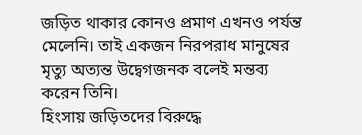জড়িত থাকার কোনও প্রমাণ এখনও পর্যন্ত মেলেনি। তাই একজন নিরপরাধ মানুষের মৃত্যু অত্যন্ত উদ্বেগজনক বলেই মন্তব্য করেন তিনি।
হিংসায় জড়িতদের বিরুদ্ধে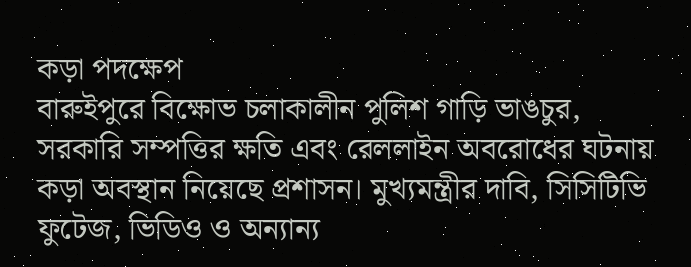কড়া পদক্ষেপ
বারুইপুরে বিক্ষোভ চলাকালীন পুলিশ গাড়ি ভাঙচুর, সরকারি সম্পত্তির ক্ষতি এবং রেললাইন অবরোধের ঘটনায় কড়া অবস্থান নিয়েছে প্রশাসন। মুখ্যমন্ত্রীর দাবি, সিসিটিভি ফুটেজ, ভিডিও ও অন্যান্য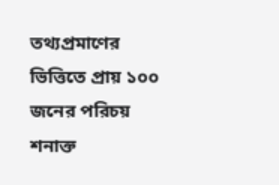তথ্যপ্রমাণের ভিত্তিতে প্রায় ১০০ জনের পরিচয় শনাক্ত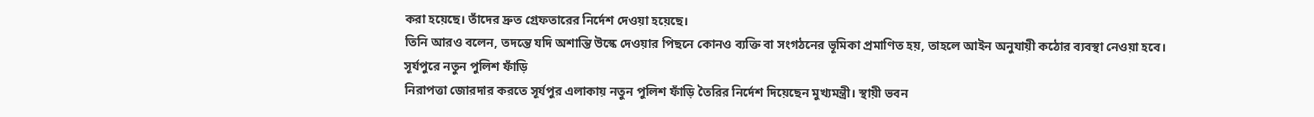করা হয়েছে। তাঁদের দ্রুত গ্রেফতারের নির্দেশ দেওয়া হয়েছে।
তিনি আরও বলেন, তদন্তে যদি অশান্তি উস্কে দেওয়ার পিছনে কোনও ব্যক্তি বা সংগঠনের ভূমিকা প্রমাণিত হয়, তাহলে আইন অনুযায়ী কঠোর ব্যবস্থা নেওয়া হবে।
সূর্যপুরে নতুন পুলিশ ফাঁড়ি
নিরাপত্তা জোরদার করতে সূর্যপুর এলাকায় নতুন পুলিশ ফাঁড়ি তৈরির নির্দেশ দিয়েছেন মুখ্যমন্ত্রী। স্থায়ী ভবন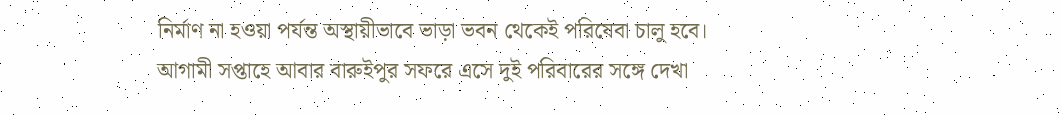নির্মাণ না হওয়া পর্যন্ত অস্থায়ীভাবে ভাড়া ভবন থেকেই পরিষেবা চালু হবে।
আগামী সপ্তাহে আবার বারুইপুর সফরে এসে দুই পরিবারের সঙ্গে দেখা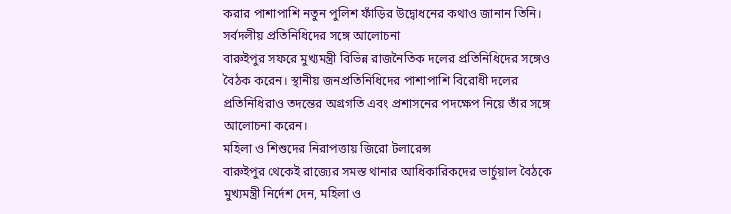করার পাশাপাশি নতুন পুলিশ ফাঁড়ির উদ্বোধনের কথাও জানান তিনি।
সর্বদলীয় প্রতিনিধিদের সঙ্গে আলোচনা
বারুইপুর সফরে মুখ্যমন্ত্রী বিভিন্ন রাজনৈতিক দলের প্রতিনিধিদের সঙ্গেও বৈঠক করেন। স্থানীয় জনপ্রতিনিধিদের পাশাপাশি বিরোধী দলের প্রতিনিধিরাও তদন্তের অগ্রগতি এবং প্রশাসনের পদক্ষেপ নিয়ে তাঁর সঙ্গে আলোচনা করেন।
মহিলা ও শিশুদের নিরাপত্তায় জিরো টলারেন্স
বারুইপুর থেকেই রাজ্যের সমস্ত থানার আধিকারিকদের ভার্চুয়াল বৈঠকে মুখ্যমন্ত্রী নির্দেশ দেন, মহিলা ও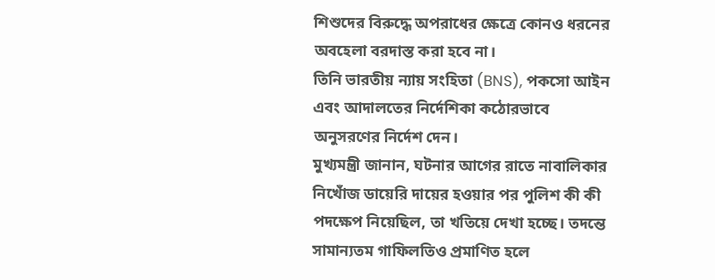শিশুদের বিরুদ্ধে অপরাধের ক্ষেত্রে কোনও ধরনের অবহেলা বরদাস্ত করা হবে না।
তিনি ভারতীয় ন্যায় সংহিতা (BNS), পকসো আইন এবং আদালতের নির্দেশিকা কঠোরভাবে অনুসরণের নির্দেশ দেন।
মুখ্যমন্ত্রী জানান, ঘটনার আগের রাতে নাবালিকার নিখোঁজ ডায়েরি দায়ের হওয়ার পর পুলিশ কী কী পদক্ষেপ নিয়েছিল, তা খতিয়ে দেখা হচ্ছে। তদন্তে সামান্যতম গাফিলতিও প্রমাণিত হলে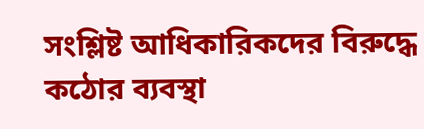সংশ্লিষ্ট আধিকারিকদের বিরুদ্ধে কঠোর ব্যবস্থা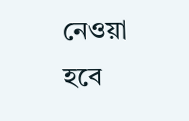নেওয়া হবে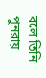বলে তিনি পুনরায়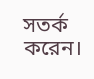সতর্ক করেন।